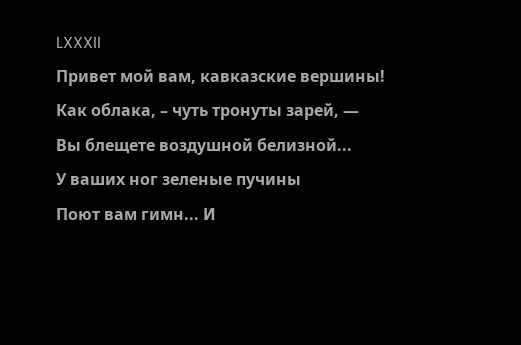LXXXII
Привет мой вам, кавказские вершины!
Как облака, – чуть тронуты зарей, —
Вы блещете воздушной белизной...
У ваших ног зеленые пучины
Поют вам гимн... И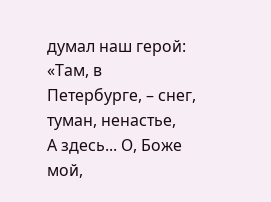думал наш герой:
«Там, в Петербурге, – снег, туман, ненастье,
А здесь... О, Боже мой,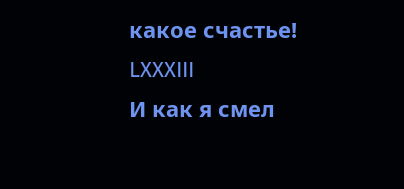какое счастье!
LXXXIII
И как я смел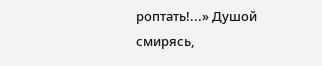роптать!...» Душой смирясь,